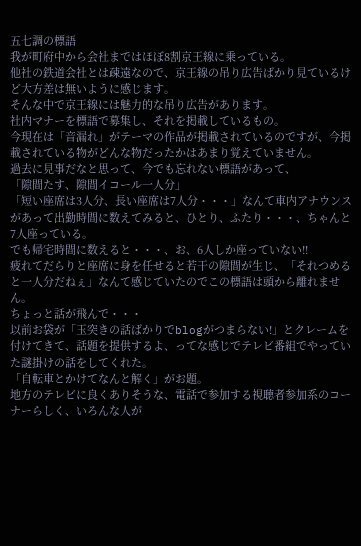五七調の標語
我が町府中から会社まではほぼ8割京王線に乗っている。
他社の鉄道会社とは疎遠なので、京王線の吊り広告ばかり見ているけど大方差は無いように感じます。
そんな中で京王線には魅力的な吊り広告があります。
社内マナーを標語で募集し、それを掲載しているもの。
今現在は「音漏れ」がテーマの作品が掲載されているのですが、今掲載されている物がどんな物だったかはあまり覚えていません。
過去に見事だなと思って、今でも忘れない標語があって、
「隙間たす、隙間イコール一人分」
「短い座席は3人分、長い座席は7人分・・・」なんて車内アナウンスがあって出勤時間に数えてみると、ひとり、ふたり・・・、ちゃんと7人座っている。
でも帰宅時間に数えると・・・、お、6人しか座っていない!!
疲れてだらりと座席に身を任せると若干の隙間が生じ、「それつめると一人分だねぇ」なんて感じていたのでこの標語は頭から離れません。
ちょっと話が飛んで・・・
以前お袋が「玉突きの話ばかりでblogがつまらない!」とクレームを付けてきて、話題を提供するよ、ってな感じでテレビ番組でやっていた謎掛けの話をしてくれた。
「自転車とかけてなんと解く」がお題。
地方のテレビに良くありそうな、電話で参加する視聴者参加系のコーナーらしく、いろんな人が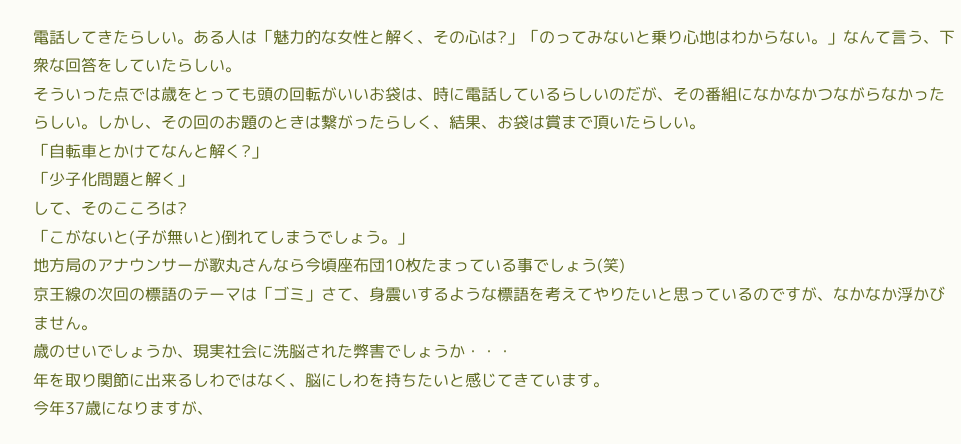電話してきたらしい。ある人は「魅力的な女性と解く、その心は?」「のってみないと乗り心地はわからない。」なんて言う、下衆な回答をしていたらしい。
そういった点では歳をとっても頭の回転がいいお袋は、時に電話しているらしいのだが、その番組になかなかつながらなかったらしい。しかし、その回のお題のときは繋がったらしく、結果、お袋は賞まで頂いたらしい。
「自転車とかけてなんと解く?」
「少子化問題と解く」
して、そのこころは?
「こがないと(子が無いと)倒れてしまうでしょう。」
地方局のアナウンサーが歌丸さんなら今頃座布団10枚たまっている事でしょう(笑)
京王線の次回の標語のテーマは「ゴミ」さて、身震いするような標語を考えてやりたいと思っているのですが、なかなか浮かびません。
歳のせいでしょうか、現実社会に洗脳された弊害でしょうか・・・
年を取り関節に出来るしわではなく、脳にしわを持ちたいと感じてきています。
今年37歳になりますが、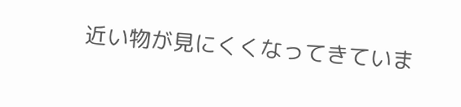近い物が見にくくなってきていま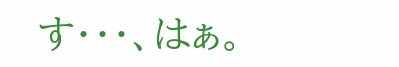す・・・、はぁ。